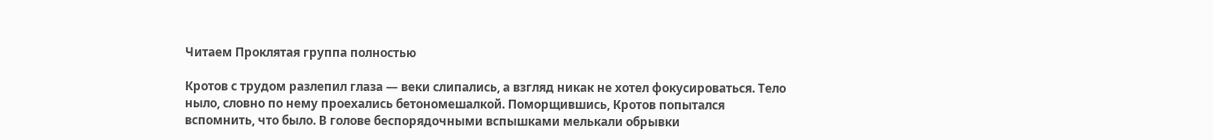Читаем Проклятая группа полностью

Кротов с трудом разлепил глаза — веки слипались, а взгляд никак не хотел фокусироваться. Тело ныло, словно по нему проехались бетономешалкой. Поморщившись, Кротов попытался вспомнить, что было. В голове беспорядочными вспышками мелькали обрывки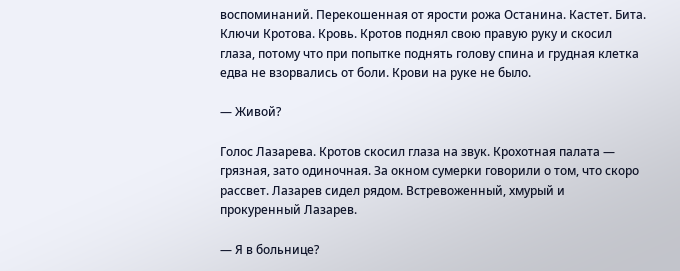воспоминаний. Перекошенная от ярости рожа Останина. Кастет. Бита. Ключи Кротова. Кровь. Кротов поднял свою правую руку и скосил глаза, потому что при попытке поднять голову спина и грудная клетка едва не взорвались от боли. Крови на руке не было.

— Живой?

Голос Лазарева. Кротов скосил глаза на звук. Крохотная палата — грязная, зато одиночная. За окном сумерки говорили о том, что скоро рассвет. Лазарев сидел рядом. Встревоженный, хмурый и прокуренный Лазарев.

— Я в больнице?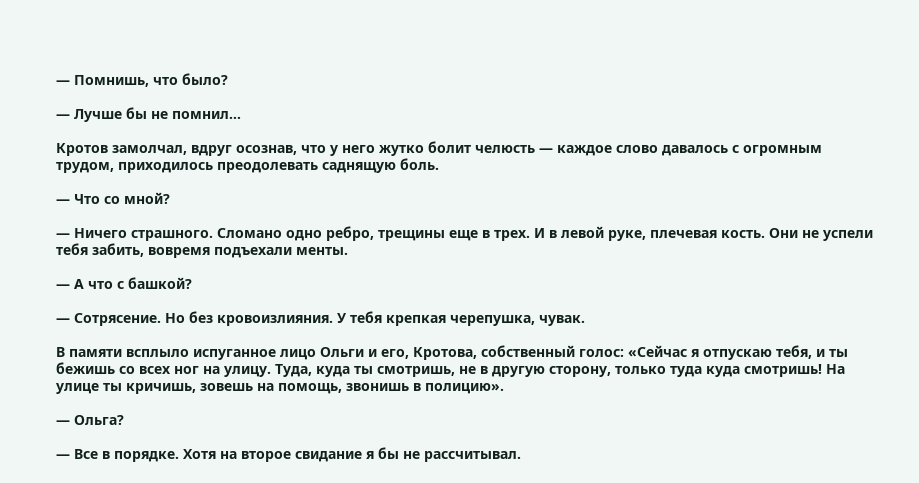— Помнишь, что было?

— Лучше бы не помнил…

Кротов замолчал, вдруг осознав, что у него жутко болит челюсть — каждое слово давалось с огромным трудом, приходилось преодолевать саднящую боль.

— Что со мной?

— Ничего страшного. Сломано одно ребро, трещины еще в трех. И в левой руке, плечевая кость. Они не успели тебя забить, вовремя подъехали менты.

— А что с башкой?

— Сотрясение. Но без кровоизлияния. У тебя крепкая черепушка, чувак.

В памяти всплыло испуганное лицо Ольги и его, Кротова, собственный голос: «Сейчас я отпускаю тебя, и ты бежишь со всех ног на улицу. Туда, куда ты смотришь, не в другую сторону, только туда куда смотришь! На улице ты кричишь, зовешь на помощь, звонишь в полицию».

— Ольга?

— Все в порядке. Хотя на второе свидание я бы не рассчитывал.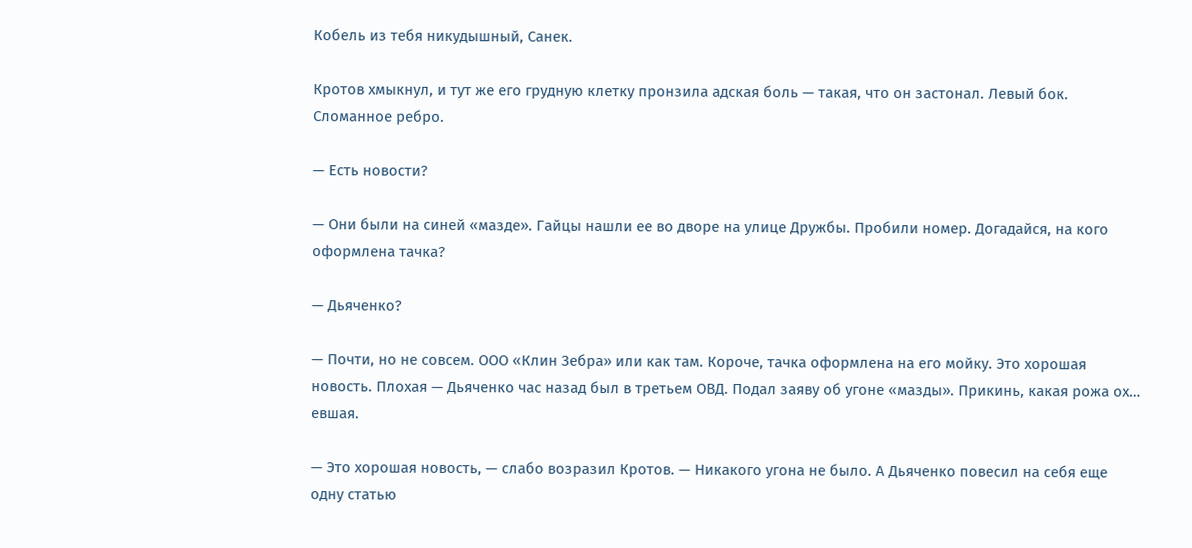Кобель из тебя никудышный, Санек.

Кротов хмыкнул, и тут же его грудную клетку пронзила адская боль — такая, что он застонал. Левый бок. Сломанное ребро.

— Есть новости?

— Они были на синей «мазде». Гайцы нашли ее во дворе на улице Дружбы. Пробили номер. Догадайся, на кого оформлена тачка?

— Дьяченко?

— Почти, но не совсем. ООО «Клин Зебра» или как там. Короче, тачка оформлена на его мойку. Это хорошая новость. Плохая — Дьяченко час назад был в третьем ОВД. Подал заяву об угоне «мазды». Прикинь, какая рожа ох… евшая.

— Это хорошая новость, — слабо возразил Кротов. — Никакого угона не было. А Дьяченко повесил на себя еще одну статью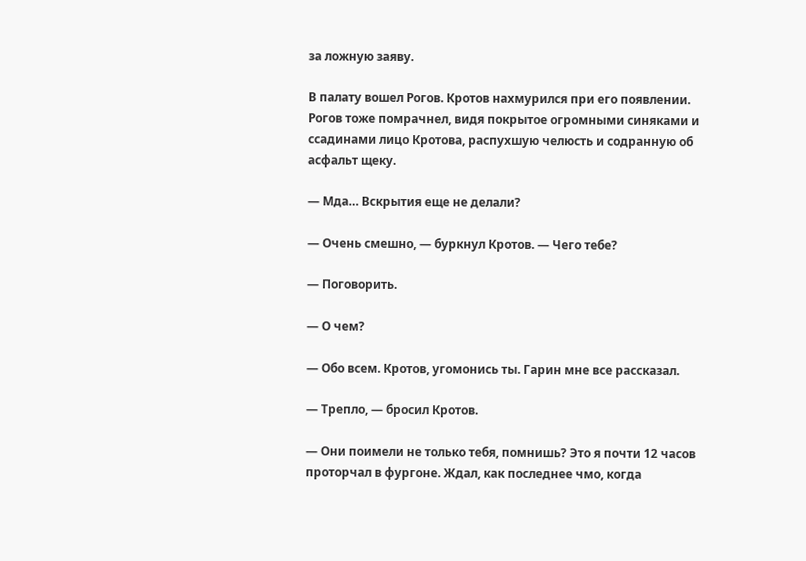за ложную заяву.

В палату вошел Рогов. Кротов нахмурился при его появлении. Рогов тоже помрачнел, видя покрытое огромными синяками и ссадинами лицо Кротова, распухшую челюсть и содранную об асфальт щеку.

— Мда… Вскрытия еще не делали?

— Очень смешно, — буркнул Кротов. — Чего тебе?

— Поговорить.

— О чем?

— Обо всем. Кротов, угомонись ты. Гарин мне все рассказал.

— Трепло, — бросил Кротов.

— Они поимели не только тебя, помнишь? Это я почти 12 часов проторчал в фургоне. Ждал, как последнее чмо, когда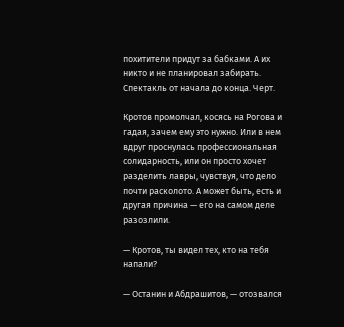похитители придут за бабками. А их никто и не планировал забирать. Спектакль от начала до конца. Черт.

Кротов промолчал, косясь на Рогова и гадая, зачем ему это нужно. Или в нем вдруг проснулась профессиональная солидарность, или он просто хочет разделить лавры, чувствуя, что дело почти расколото. А может быть, есть и другая причина — его на самом деле разозлили.

— Кротов, ты видел тех, кто на тебя напали?

— Останин и Абдрашитов, — отозвался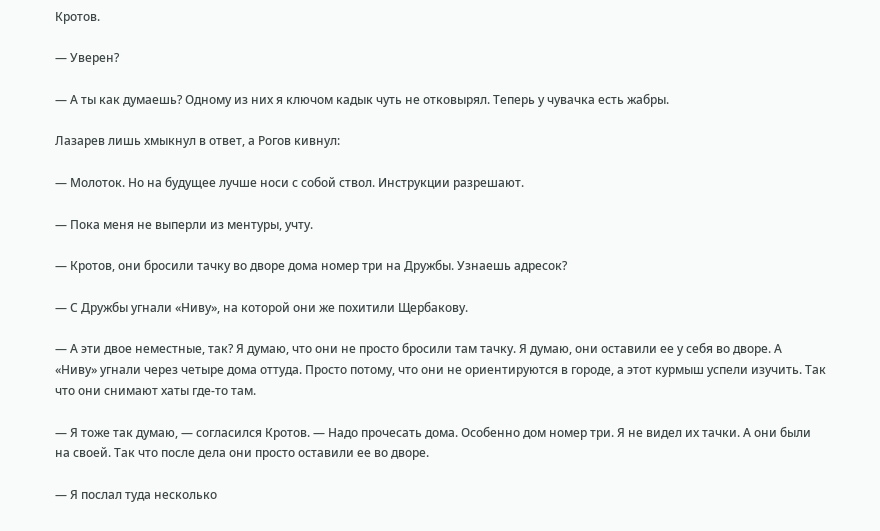Кротов.

— Уверен?

— А ты как думаешь? Одному из них я ключом кадык чуть не отковырял. Теперь у чувачка есть жабры.

Лазарев лишь хмыкнул в ответ, а Рогов кивнул:

— Молоток. Но на будущее лучше носи с собой ствол. Инструкции разрешают.

— Пока меня не выперли из ментуры, учту.

— Кротов, они бросили тачку во дворе дома номер три на Дружбы. Узнаешь адресок?

— С Дружбы угнали «Ниву», на которой они же похитили Щербакову.

— А эти двое неместные, так? Я думаю, что они не просто бросили там тачку. Я думаю, они оставили ее у себя во дворе. А «Ниву» угнали через четыре дома оттуда. Просто потому, что они не ориентируются в городе, а этот курмыш успели изучить. Так что они снимают хаты где-то там.

— Я тоже так думаю, — согласился Кротов. — Надо прочесать дома. Особенно дом номер три. Я не видел их тачки. А они были на своей. Так что после дела они просто оставили ее во дворе.

— Я послал туда несколько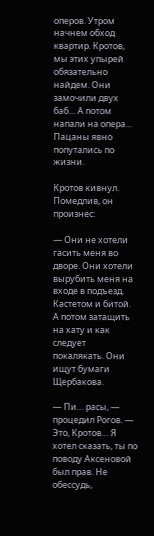оперов. Утром начнем обход квартир. Кротов, мы этих упырей обязательно найдем. Они замочили двух баб… А потом напали на опера… Пацаны явно попутались по жизни.

Кротов кивнул. Помедлив, он произнес:

— Они не хотели гасить меня во дворе. Они хотели вырубить меня на входе в подъезд. Кастетом и битой. А потом затащить на хату и как следует покалякать. Они ищут бумаги Щербакова.

— Пи… расы, — процедил Рогов. — Это, Кротов… Я хотел сказать, ты по поводу Аксеновой был прав. Не обессудь,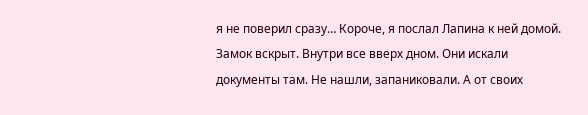я не поверил сразу… Короче, я послал Лапина к ней домой. Замок вскрыт. Внутри все вверх дном. Они искали документы там. Не нашли, запаниковали. А от своих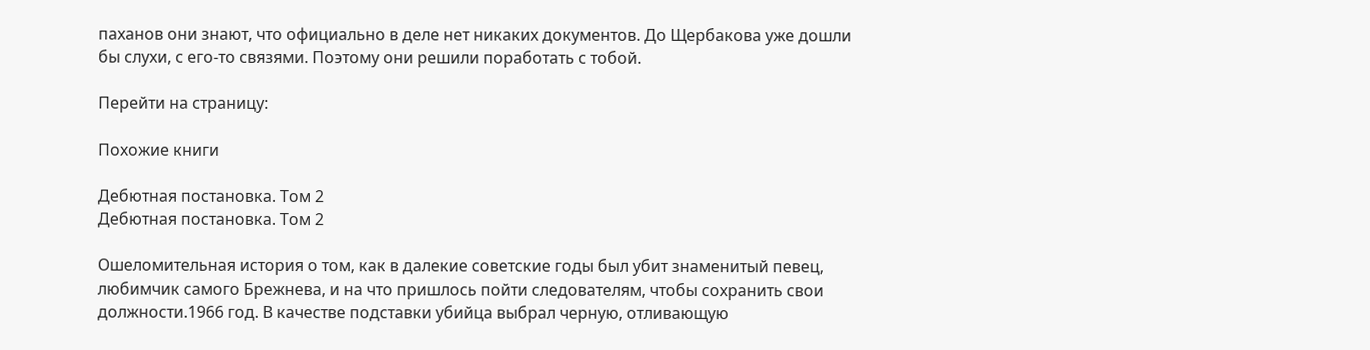паханов они знают, что официально в деле нет никаких документов. До Щербакова уже дошли бы слухи, с его-то связями. Поэтому они решили поработать с тобой.

Перейти на страницу:

Похожие книги

Дебютная постановка. Том 2
Дебютная постановка. Том 2

Ошеломительная история о том, как в далекие советские годы был убит знаменитый певец, любимчик самого Брежнева, и на что пришлось пойти следователям, чтобы сохранить свои должности.1966 год. В качестве подставки убийца выбрал черную, отливающую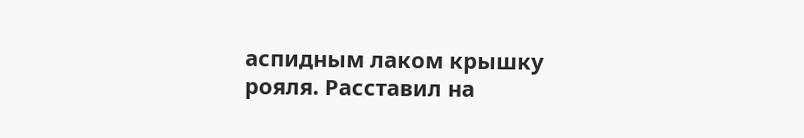аспидным лаком крышку рояля. Расставил на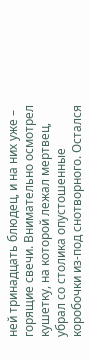ней тринадцать блюдец, и на них уже – горящие свечи. Внимательно осмотрел кушетку, на которой лежал мертвец, убрал со столика опустошенные коробочки из-под снотворного. Остался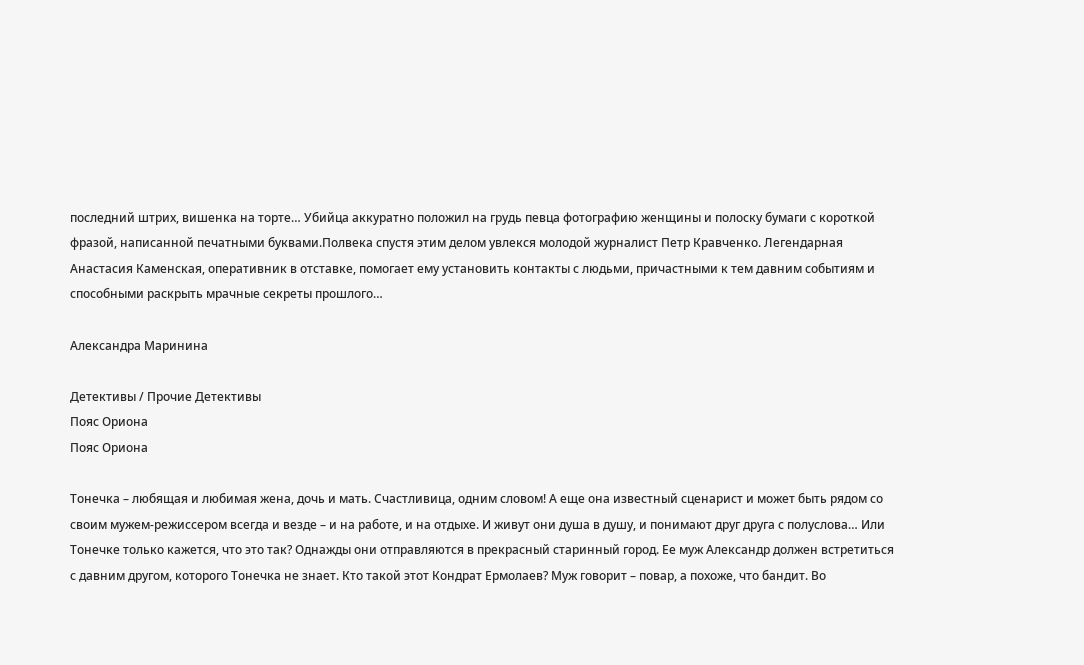последний штрих, вишенка на торте… Убийца аккуратно положил на грудь певца фотографию женщины и полоску бумаги с короткой фразой, написанной печатными буквами.Полвека спустя этим делом увлекся молодой журналист Петр Кравченко. Легендарная Анастасия Каменская, оперативник в отставке, помогает ему установить контакты с людьми, причастными к тем давним событиям и способными раскрыть мрачные секреты прошлого…

Александра Маринина

Детективы / Прочие Детективы
Пояс Ориона
Пояс Ориона

Тонечка – любящая и любимая жена, дочь и мать. Счастливица, одним словом! А еще она известный сценарист и может быть рядом со своим мужем-режиссером всегда и везде – и на работе, и на отдыхе. И живут они душа в душу, и понимают друг друга с полуслова… Или Тонечке только кажется, что это так? Однажды они отправляются в прекрасный старинный город. Ее муж Александр должен встретиться с давним другом, которого Тонечка не знает. Кто такой этот Кондрат Ермолаев? Муж говорит – повар, а похоже, что бандит. Во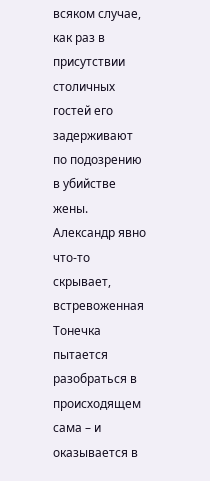всяком случае, как раз в присутствии столичных гостей его задерживают по подозрению в убийстве жены. Александр явно что-то скрывает, встревоженная Тонечка пытается разобраться в происходящем сама – и оказывается в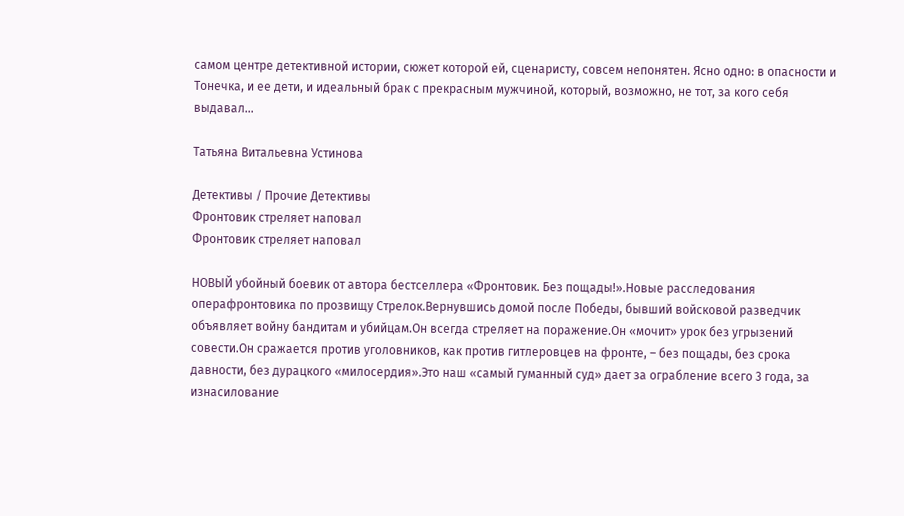самом центре детективной истории, сюжет которой ей, сценаристу, совсем непонятен. Ясно одно: в опасности и Тонечка, и ее дети, и идеальный брак с прекрасным мужчиной, который, возможно, не тот, за кого себя выдавал…

Татьяна Витальевна Устинова

Детективы / Прочие Детективы
Фронтовик стреляет наповал
Фронтовик стреляет наповал

НОВЫЙ убойный боевик от автора бестселлера «Фронтовик. Без пощады!».Новые расследования операфронтовика по прозвищу Стрелок.Вернувшись домой после Победы, бывший войсковой разведчик объявляет войну бандитам и убийцам.Он всегда стреляет на поражение.Он «мочит» урок без угрызений совести.Он сражается против уголовников, как против гитлеровцев на фронте, – без пощады, без срока давности, без дурацкого «милосердия».Это наш «самый гуманный суд» дает за ограбление всего 3 года, за изнасилование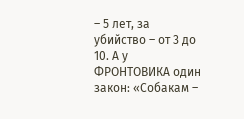– 5 лет, за убийство – от 3 до 10. А у ФРОНТОВИКА один закон: «Собакам –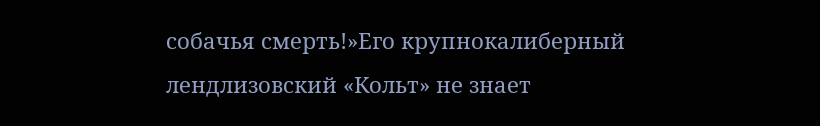собачья смерть!»Его крупнокалиберный лендлизовский «Кольт» не знает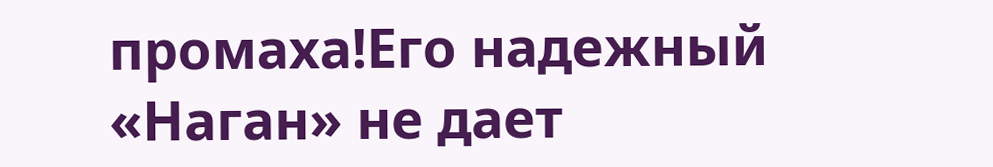промаха!Его надежный «Наган» не дает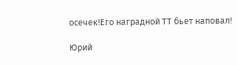осечек!Его наградной ТТ бьет наповал!

Юрий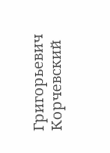Григорьевич Корчевский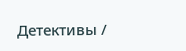Детективы /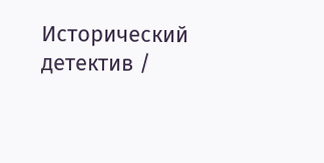Исторический детектив /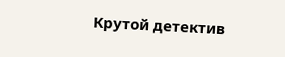Крутой детектив